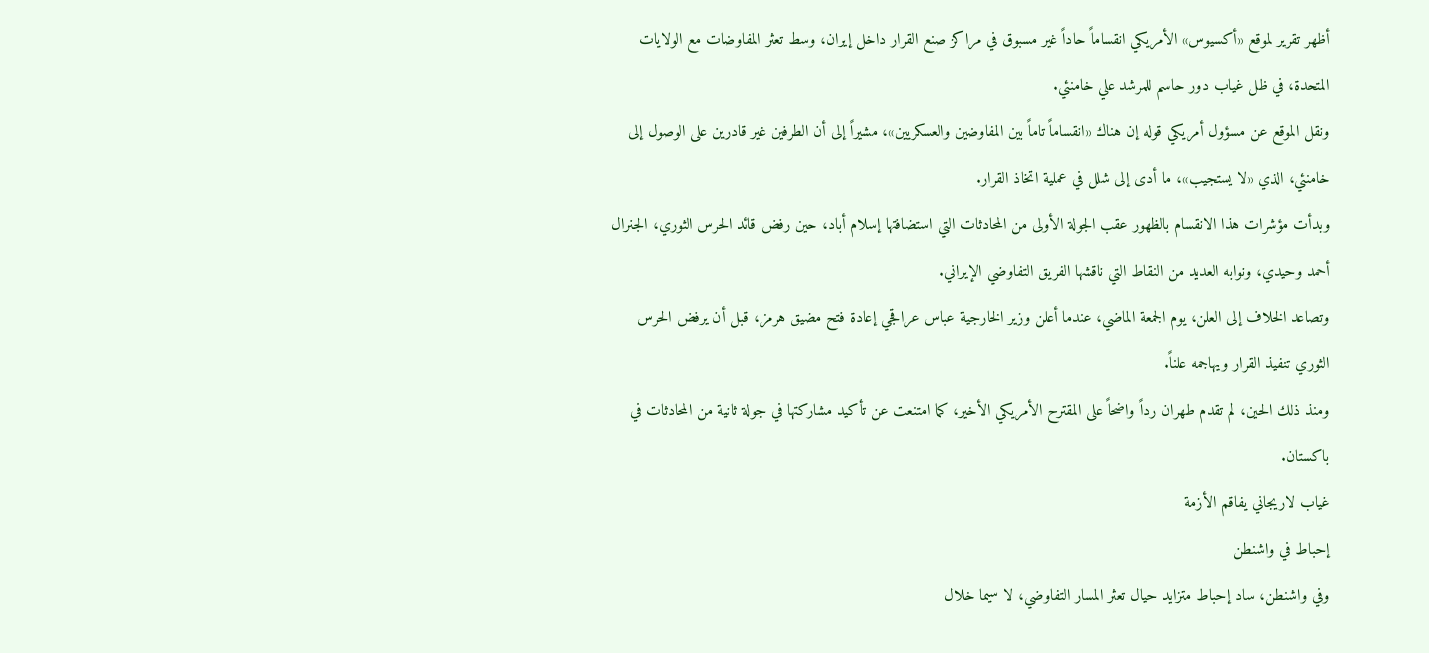أظهر تقرير لموقع «أكسيوس» الأمريكي انقساماً حاداً غير مسبوق في مراكز صنع القرار داخل إيران، وسط تعثر المفاوضات مع الولايات المتحدة، في ظل غياب دور حاسم للمرشد علي خامنئي.
ونقل الموقع عن مسؤول أمريكي قوله إن هناك «انقساماً تاماً بين المفاوضين والعسكريين»، مشيراً إلى أن الطرفين غير قادرين على الوصول إلى خامنئي، الذي «لا يستجيب»، ما أدى إلى شلل في عملية اتخاذ القرار.
وبدأت مؤشرات هذا الانقسام بالظهور عقب الجولة الأولى من المحادثات التي استضافتها إسلام أباد، حين رفض قائد الحرس الثوري، الجنرال أحمد وحيدي، ونوابه العديد من النقاط التي ناقشها الفريق التفاوضي الإيراني.
وتصاعد الخلاف إلى العلن، يوم الجمعة الماضي، عندما أعلن وزير الخارجية عباس عراقجي إعادة فتح مضيق هرمز، قبل أن يرفض الحرس الثوري تنفيذ القرار ويهاجمه علناً.
ومنذ ذلك الحين، لم تقدم طهران رداً واضحاً على المقترح الأمريكي الأخير، كما امتنعت عن تأكيد مشاركتها في جولة ثانية من المحادثات في باكستان.
غياب لاريجاني يفاقم الأزمة
إحباط في واشنطن
وفي واشنطن، ساد إحباط متزايد حيال تعثر المسار التفاوضي، لا سيما خلال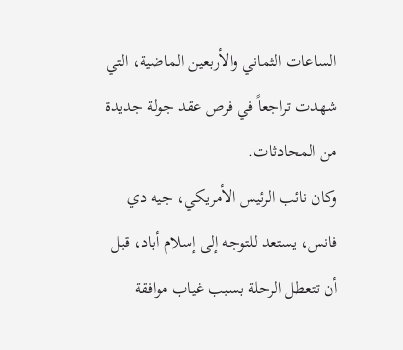الساعات الثماني والأربعين الماضية، التي شهدت تراجعاً في فرص عقد جولة جديدة من المحادثات.
وكان نائب الرئيس الأمريكي، جيه دي فانس، يستعد للتوجه إلى إسلام أباد، قبل أن تتعطل الرحلة بسبب غياب موافقة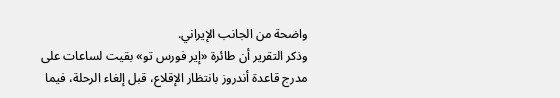واضحة من الجانب الإيراني.
وذكر التقرير أن طائرة «إير فورس تو» بقيت لساعات على مدرج قاعدة أندروز بانتظار الإقلاع، قبل إلغاء الرحلة، فيما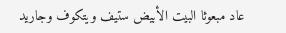عاد مبعوثا البيت الأبيض ستيف ويتكوف وجاريد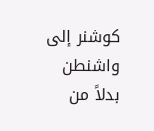كوشنر إلى واشنطن بدلاً من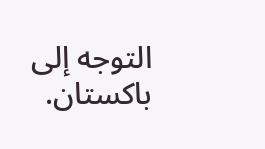التوجه إلى باكستان.